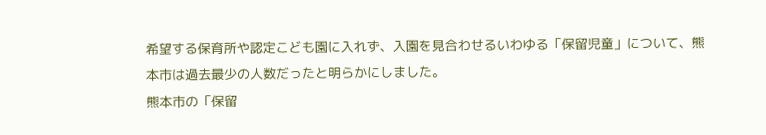希望する保育所や認定こども園に入れず、入園を見合わせるいわゆる「保留児童」について、熊本市は過去最少の人数だったと明らかにしました。
熊本市の「保留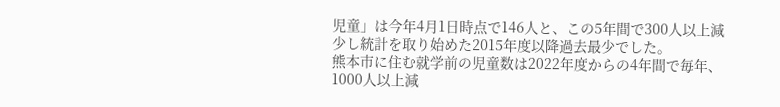児童」は今年4月1日時点で146人と、この5年間で300人以上減少し統計を取り始めた2015年度以降過去最少でした。
熊本市に住む就学前の児童数は2022年度からの4年間で毎年、1000人以上減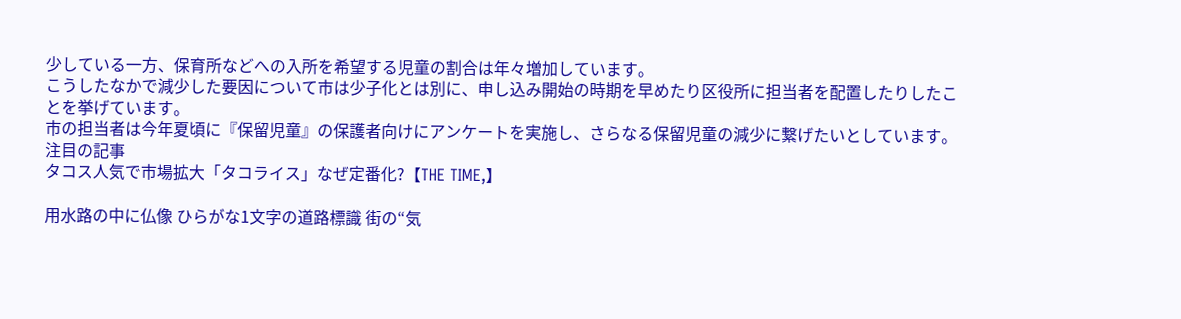少している一方、保育所などへの入所を希望する児童の割合は年々増加しています。
こうしたなかで減少した要因について市は少子化とは別に、申し込み開始の時期を早めたり区役所に担当者を配置したりしたことを挙げています。
市の担当者は今年夏頃に『保留児童』の保護者向けにアンケートを実施し、さらなる保留児童の減少に繋げたいとしています。
注目の記事
タコス人気で市場拡大「タコライス」なぜ定番化?【THE TIME,】

用水路の中に仏像 ひらがな1文字の道路標識 街の“気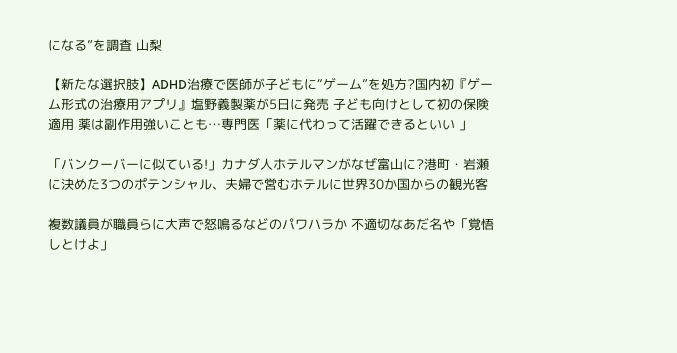になる”を調査 山梨

【新たな選択肢】ADHD治療で医師が子どもに“ゲーム”を処方?国内初『ゲーム形式の治療用アプリ』塩野義製薬が5日に発売 子ども向けとして初の保険適用 薬は副作用強いことも…専門医「薬に代わって活躍できるといい 」

「バンクーバーに似ている!」カナダ人ホテルマンがなぜ富山に?港町・岩瀬に決めた3つのポテンシャル、夫婦で営むホテルに世界30か国からの観光客

複数議員が職員らに大声で怒鳴るなどのパワハラか 不適切なあだ名や「覚悟しとけよ」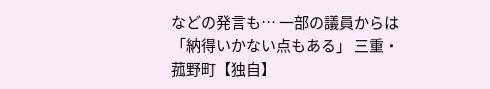などの発言も… 一部の議員からは「納得いかない点もある」 三重・菰野町【独自】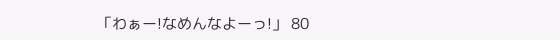「わぁー!なめんなよーっ!」 80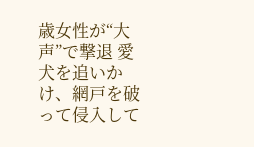歳女性が“大声”で撃退 愛犬を追いかけ、網戸を破って侵入して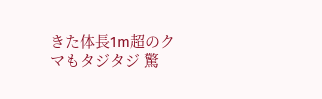きた体長1m超のクマもタジタジ 驚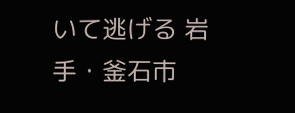いて逃げる 岩手・釜石市